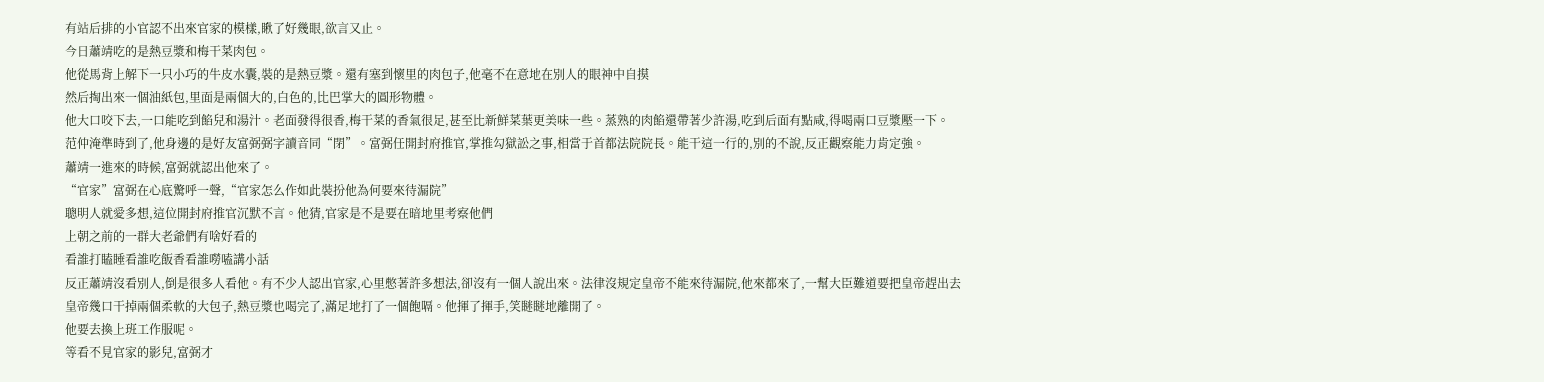有站后排的小官認不出來官家的模樣,瞅了好幾眼,欲言又止。
今日蕭靖吃的是熱豆漿和梅干菜肉包。
他從馬背上解下一只小巧的牛皮水囊,裝的是熱豆漿。還有塞到懷里的肉包子,他毫不在意地在別人的眼神中自摸
然后掏出來一個油紙包,里面是兩個大的,白色的,比巴掌大的圓形物體。
他大口咬下去,一口能吃到餡兒和湯汁。老面發得很香,梅干菜的香氣很足,甚至比新鮮菜葉更美味一些。蒸熟的肉餡還帶著少許湯,吃到后面有點咸,得喝兩口豆漿壓一下。
范仲淹準時到了,他身邊的是好友富弼弼字讀音同“閉”。富弼任開封府推官,掌推勾獄訟之事,相當于首都法院院長。能干這一行的,別的不說,反正觀察能力肯定強。
蕭靖一進來的時候,富弼就認出他來了。
“官家”富弼在心底驚呼一聲,“官家怎么作如此裝扮他為何要來待漏院”
聰明人就愛多想,這位開封府推官沉默不言。他猜,官家是不是要在暗地里考察他們
上朝之前的一群大老爺們有啥好看的
看誰打瞌睡看誰吃飯香看誰嘮嗑講小話
反正蕭靖沒看別人,倒是很多人看他。有不少人認出官家,心里憋著許多想法,卻沒有一個人說出來。法律沒規定皇帝不能來待漏院,他來都來了,一幫大臣難道要把皇帝趕出去
皇帝幾口干掉兩個柔軟的大包子,熱豆漿也喝完了,滿足地打了一個飽嗝。他揮了揮手,笑瞇瞇地離開了。
他要去換上班工作服呢。
等看不見官家的影兒,富弼才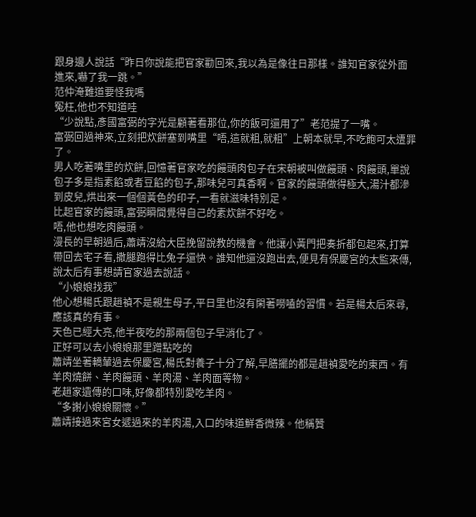跟身邊人說話“昨日你說能把官家勸回來,我以為是像往日那樣。誰知官家從外面進來,嚇了我一跳。”
范仲淹難道要怪我嗎
冤枉,他也不知道哇
“少說點,彥國富弼的字光是顧著看那位,你的飯可還用了”老范提了一嘴。
富弼回過神來,立刻把炊餅塞到嘴里“唔,這就粗,就粗”上朝本就早,不吃飽可太遭罪了。
男人吃著嘴里的炊餅,回憶著官家吃的饅頭肉包子在宋朝被叫做饅頭、肉饅頭,單說包子多是指素餡或者豆餡的包子,那味兒可真香啊。官家的饅頭做得極大,湯汁都滲到皮兒,烘出來一個個黃色的印子,一看就滋味特別足。
比起官家的饅頭,富弼瞬間覺得自己的素炊餅不好吃。
唔,他也想吃肉饅頭。
漫長的早朝過后,蕭靖沒給大臣挽留說教的機會。他讓小黃門把奏折都包起來,打算帶回去宅子看,撒腿跑得比兔子還快。誰知他還沒跑出去,便見有保慶宮的太監來傳,說太后有事想請官家過去說話。
“小娘娘找我”
他心想楊氏跟趙禎不是親生母子,平日里也沒有閑著嘮嗑的習慣。若是楊太后來尋,應該真的有事。
天色已經大亮,他半夜吃的那兩個包子早消化了。
正好可以去小娘娘那里蹭點吃的
蕭靖坐著轎輦過去保慶宮,楊氏對養子十分了解,早膳擺的都是趙禎愛吃的東西。有羊肉燒餅、羊肉饅頭、羊肉湯、羊肉面等物。
老趙家遺傳的口味,好像都特別愛吃羊肉。
“多謝小娘娘關懷。”
蕭靖接過來宮女遞過來的羊肉湯,入口的味道鮮香微辣。他稱贊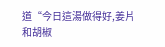道“今日這湯做得好,姜片和胡椒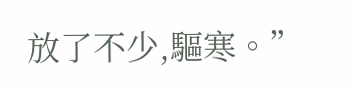放了不少,驅寒。”